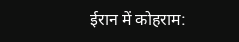ईरान में कोहराम: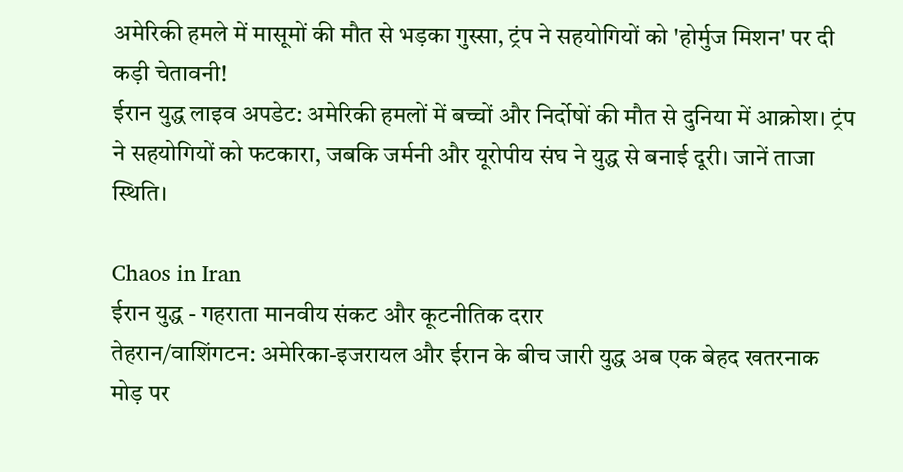अमेरिकी हमले में मासूमों की मौत से भड़का गुस्सा, ट्रंप ने सहयोगियों को 'होर्मुज मिशन' पर दी कड़ी चेतावनी!
ईरान युद्ध लाइव अपडेट: अमेरिकी हमलों में बच्चों और निर्दोषों की मौत से दुनिया में आक्रोश। ट्रंप ने सहयोगियों को फटकारा, जबकि जर्मनी और यूरोपीय संघ ने युद्ध से बनाई दूरी। जानें ताजा स्थिति।

Chaos in Iran
ईरान युद्ध - गहराता मानवीय संकट और कूटनीतिक दरार
तेहरान/वाशिंगटन: अमेरिका-इजरायल और ईरान के बीच जारी युद्ध अब एक बेहद खतरनाक मोड़ पर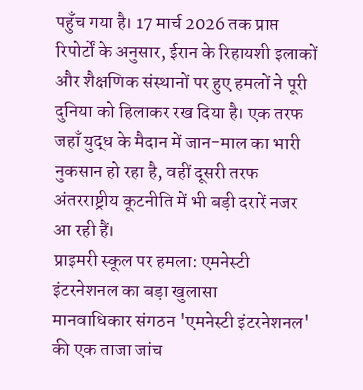पहुँच गया है। 17 मार्च 2026 तक प्राप्त रिपोर्टों के अनुसार, ईरान के रिहायशी इलाकों और शैक्षणिक संस्थानों पर हुए हमलों ने पूरी दुनिया को हिलाकर रख दिया है। एक तरफ जहाँ युद्ध के मैदान में जान-माल का भारी नुकसान हो रहा है, वहीं दूसरी तरफ अंतरराष्ट्रीय कूटनीति में भी बड़ी दरारें नजर आ रही हैं।
प्राइमरी स्कूल पर हमला: एमनेस्टी इंटरनेशनल का बड़ा खुलासा
मानवाधिकार संगठन 'एमनेस्टी इंटरनेशनल' की एक ताजा जांच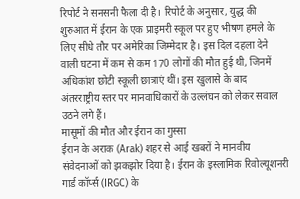रिपोर्ट ने सनसनी फैला दी है। रिपोर्ट के अनुसार, युद्ध की शुरुआत में ईरान के एक प्राइमरी स्कूल पर हुए भीषण हमले के लिए सीधे तौर पर अमेरिका जिम्मेदार है। इस दिल दहला देने वाली घटना में कम से कम 170 लोगों की मौत हुई थी, जिनमें अधिकांश छोटी स्कूली छात्राएं थीं। इस खुलासे के बाद अंतरराष्ट्रीय स्तर पर मानवाधिकारों के उल्लंघन को लेकर सवाल उठने लगे हैं।
मासूमों की मौत और ईरान का गुस्सा
ईरान के अराक (Arak) शहर से आई खबरों ने मानवीय संवेदनाओं को झकझोर दिया है। ईरान के इस्लामिक रिवोल्यूशनरी गार्ड कॉर्प्स (IRGC) के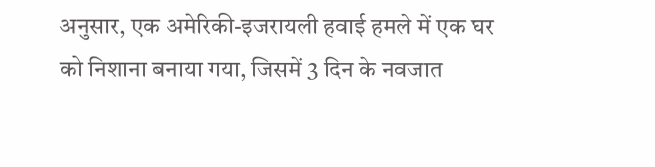अनुसार, एक अमेरिकी-इजरायली हवाई हमले में एक घर को निशाना बनाया गया, जिसमें 3 दिन के नवजात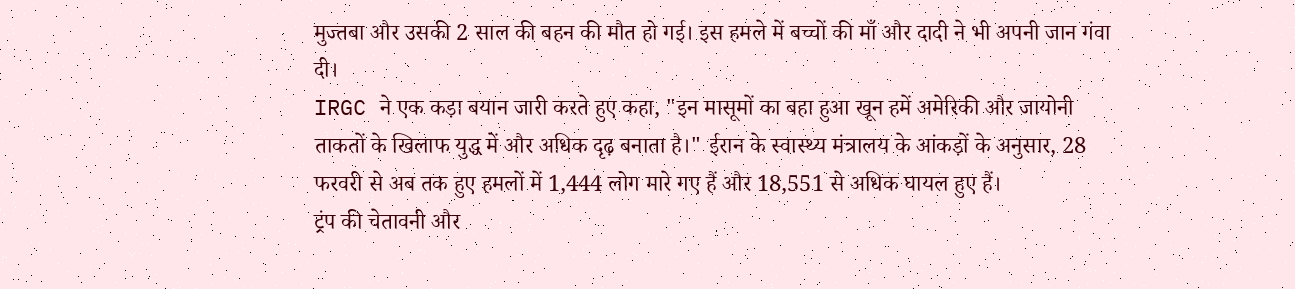मुज्तबा और उसकी 2 साल की बहन की मौत हो गई। इस हमले में बच्चों की माँ और दादी ने भी अपनी जान गंवा दी।
IRGC ने एक कड़ा बयान जारी करते हुए कहा, "इन मासूमों का बहा हुआ खून हमें अमेरिकी और जायोनी ताकतों के खिलाफ युद्ध में और अधिक दृढ़ बनाता है।" ईरान के स्वास्थ्य मंत्रालय के आंकड़ों के अनुसार, 28 फरवरी से अब तक हुए हमलों में 1,444 लोग मारे गए हैं और 18,551 से अधिक घायल हुए हैं।
ट्रंप की चेतावनी और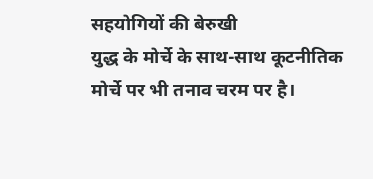सहयोगियों की बेरुखी
युद्ध के मोर्चे के साथ-साथ कूटनीतिक मोर्चे पर भी तनाव चरम पर है।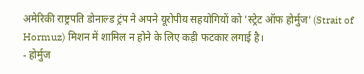अमेरिकी राष्ट्रपति डोनाल्ड ट्रंप ने अपने यूरोपीय सहयोगियों को 'स्ट्रेट ऑफ होर्मुज' (Strait of Hormuz) मिशन में शामिल न होने के लिए कड़ी फटकार लगाई है।
- होर्मुज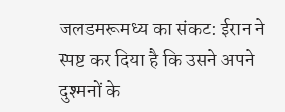जलडमरूमध्य का संकट: ईरान ने स्पष्ट कर दिया है कि उसने अपने दुश्मनों के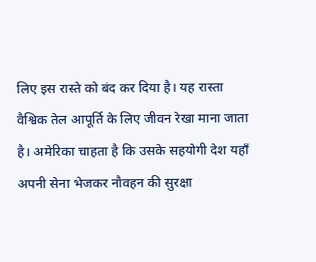लिए इस रास्ते को बंद कर दिया है। यह रास्ता वैश्विक तेल आपूर्ति के लिए जीवन रेखा माना जाता है। अमेरिका चाहता है कि उसके सहयोगी देश यहाँ अपनी सेना भेजकर नौवहन की सुरक्षा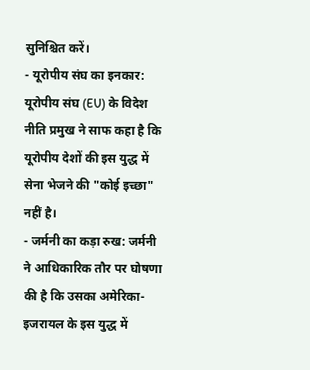सुनिश्चित करें।
- यूरोपीय संघ का इनकार: यूरोपीय संघ (EU) के विदेश नीति प्रमुख ने साफ कहा है कि यूरोपीय देशों की इस युद्ध में सेना भेजने की "कोई इच्छा" नहीं है।
- जर्मनी का कड़ा रुख: जर्मनी ने आधिकारिक तौर पर घोषणा की है कि उसका अमेरिका-इजरायल के इस युद्ध में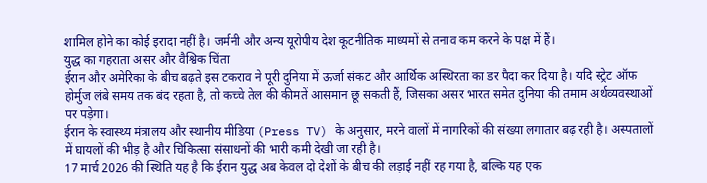शामिल होने का कोई इरादा नहीं है। जर्मनी और अन्य यूरोपीय देश कूटनीतिक माध्यमों से तनाव कम करने के पक्ष में हैं।
युद्ध का गहराता असर और वैश्विक चिंता
ईरान और अमेरिका के बीच बढ़ते इस टकराव ने पूरी दुनिया में ऊर्जा संकट और आर्थिक अस्थिरता का डर पैदा कर दिया है। यदि स्ट्रेट ऑफ होर्मुज लंबे समय तक बंद रहता है, तो कच्चे तेल की कीमतें आसमान छू सकती हैं, जिसका असर भारत समेत दुनिया की तमाम अर्थव्यवस्थाओं पर पड़ेगा।
ईरान के स्वास्थ्य मंत्रालय और स्थानीय मीडिया (Press TV) के अनुसार, मरने वालों में नागरिकों की संख्या लगातार बढ़ रही है। अस्पतालों में घायलों की भीड़ है और चिकित्सा संसाधनों की भारी कमी देखी जा रही है।
17 मार्च 2026 की स्थिति यह है कि ईरान युद्ध अब केवल दो देशों के बीच की लड़ाई नहीं रह गया है, बल्कि यह एक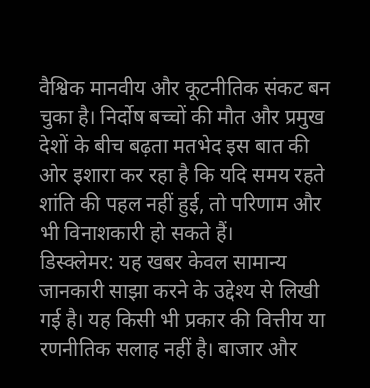वैश्विक मानवीय और कूटनीतिक संकट बन चुका है। निर्दोष बच्चों की मौत और प्रमुख देशों के बीच बढ़ता मतभेद इस बात की ओर इशारा कर रहा है कि यदि समय रहते शांति की पहल नहीं हुई, तो परिणाम और भी विनाशकारी हो सकते हैं।
डिस्क्लेमर: यह खबर केवल सामान्य जानकारी साझा करने के उद्देश्य से लिखी गई है। यह किसी भी प्रकार की वित्तीय या रणनीतिक सलाह नहीं है। बाजार और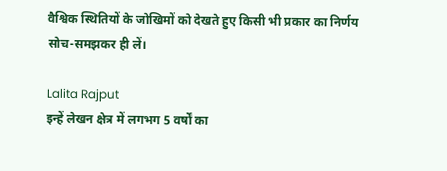वैश्विक स्थितियों के जोखिमों को देखते हुए किसी भी प्रकार का निर्णय सोच-समझकर ही लें।

Lalita Rajput
इन्हें लेखन क्षेत्र में लगभग 5 वर्षों का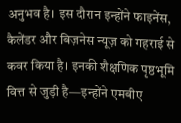अनुभव है। इस दौरान इन्होंने फाइनेंस, कैलेंडर और बिज़नेस न्यूज़ को गहराई से कवर किया है। इनकी शैक्षणिक पृष्ठभूमि वित्त से जुड़ी है—इन्होंने एमबीए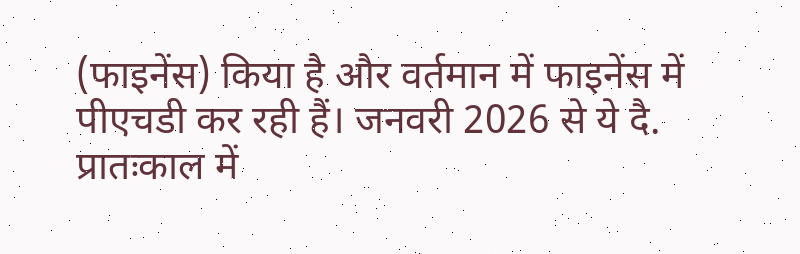(फाइनेंस) किया है और वर्तमान में फाइनेंस में पीएचडी कर रही हैं। जनवरी 2026 से ये दै. प्रातःकाल में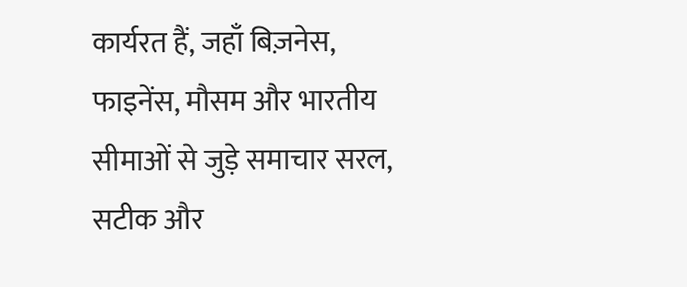कार्यरत हैं, जहाँ बिज़नेस, फाइनेंस, मौसम और भारतीय सीमाओं से जुड़े समाचार सरल, सटीक और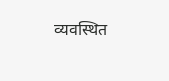व्यवस्थित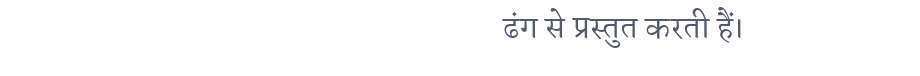ढंग से प्रस्तुत करती हैं।